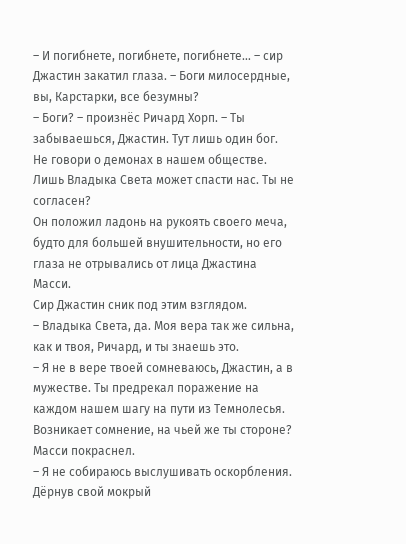– И погибнете, погибнете, погибнете… – сир Джастин закатил глаза. – Боги милосердные, вы, Карстарки, все безумны?
– Боги? – произнёс Ричард Хорп. – Ты забываешься, Джастин. Тут лишь один бог. Не говори о демонах в нашем обществе. Лишь Владыка Света может спасти нас. Ты не согласен?
Он положил ладонь на рукоять своего меча, будто для большей внушительности, но его глаза не отрывались от лица Джастина Масси.
Сир Джастин сник под этим взглядом.
– Владыка Света, да. Моя вера так же сильна, как и твоя, Ричард, и ты знаешь это.
– Я не в вере твоей сомневаюсь, Джастин, а в мужестве. Ты предрекал поражение на каждом нашем шагу на пути из Темнолесья. Возникает сомнение, на чьей же ты стороне?
Масси покраснел.
– Я не собираюсь выслушивать оскорбления.
Дёрнув свой мокрый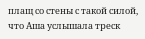плащ со стены с такой силой, что Аша услышала треск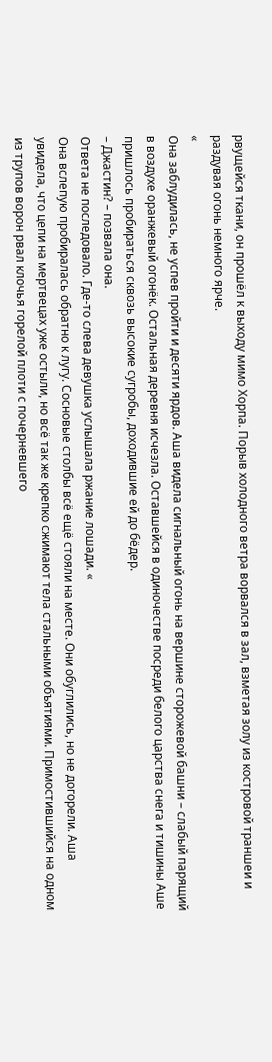рвущейся ткани, он прошёл к выходу мимо Хорпа. Порыв холодного ветра ворвался в зал, взметая золу из костровой траншеи и раздувая огонь немного ярче.
«
Она заблудилась, не успев пройти и десяти ярдов. Аша видела сигнальный огонь на вершине сторожевой башни – слабый парящий в воздухе оранжевый огонёк. Остальная деревня исчезла. Оставшейся в одиночестве посреди белого царства снега и тишины Аше пришлось пробираться сквозь высокие сугробы, доходившие ей до бёдер.
– Джастин? – позвала она.
Ответа не последовало. Где-то слева девушка услышала ржание лошади. «
Она вслепую пробиралась обратно к лугу. Сосновые столбы всё ещё стояли на месте. Они обуглились, но не догорели. Аша увидела, что цепи на мертвецах уже остыли, но всё так же крепко сжимают тела стальными объятиями. Примостившийся на одном из трупов ворон рвал клочья горелой плоти с почерневшего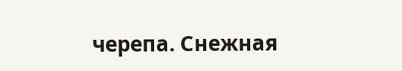черепа. Снежная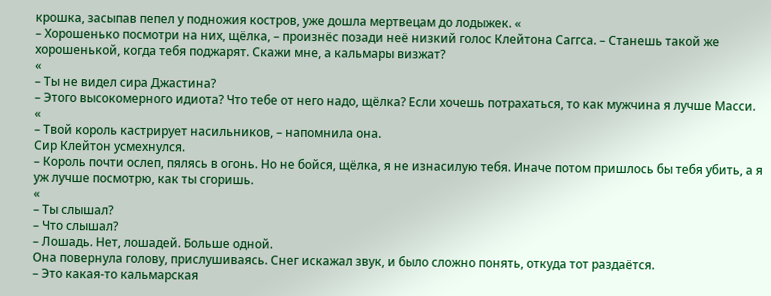крошка, засыпав пепел у подножия костров, уже дошла мертвецам до лодыжек. «
– Хорошенько посмотри на них, щёлка, – произнёс позади неё низкий голос Клейтона Саггса. – Станешь такой же хорошенькой, когда тебя поджарят. Скажи мне, а кальмары визжат?
«
– Ты не видел сира Джастина?
– Этого высокомерного идиота? Что тебе от него надо, щёлка? Если хочешь потрахаться, то как мужчина я лучше Масси.
«
– Твой король кастрирует насильников, – напомнила она.
Сир Клейтон усмехнулся.
– Король почти ослеп, пялясь в огонь. Но не бойся, щёлка, я не изнасилую тебя. Иначе потом пришлось бы тебя убить, а я уж лучше посмотрю, как ты сгоришь.
«
– Ты слышал?
– Что слышал?
– Лошадь. Нет, лошадей. Больше одной.
Она повернула голову, прислушиваясь. Снег искажал звук, и было сложно понять, откуда тот раздаётся.
– Это какая-то кальмарская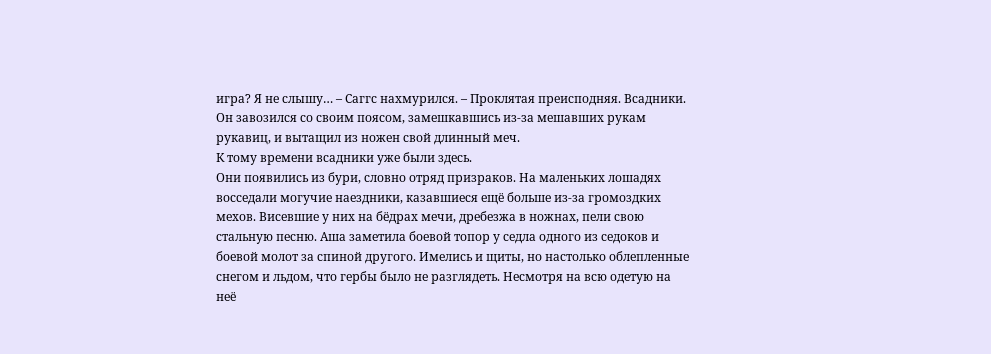игра? Я не слышу… – Саггс нахмурился. – Проклятая преисподняя. Всадники.
Он завозился со своим поясом, замешкавшись из-за мешавших рукам рукавиц, и вытащил из ножен свой длинный меч.
К тому времени всадники уже были здесь.
Они появились из бури, словно отряд призраков. На маленьких лошадях восседали могучие наездники, казавшиеся ещё больше из-за громоздких мехов. Висевшие у них на бёдрах мечи, дребезжа в ножнах, пели свою стальную песню. Аша заметила боевой топор у седла одного из седоков и боевой молот за спиной другого. Имелись и щиты, но настолько облепленные снегом и льдом, что гербы было не разглядеть. Несмотря на всю одетую на неё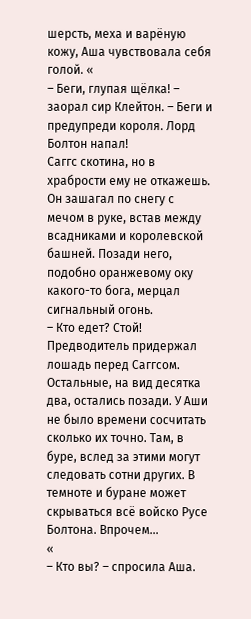шерсть, меха и варёную кожу, Аша чувствовала себя голой. «
– Беги, глупая щёлка! – заорал сир Клейтон. – Беги и предупреди короля. Лорд Болтон напал!
Саггс скотина, но в храбрости ему не откажешь. Он зашагал по снегу с мечом в руке, встав между всадниками и королевской башней. Позади него, подобно оранжевому оку какого-то бога, мерцал сигнальный огонь.
– Кто едет? Стой!
Предводитель придержал лошадь перед Саггсом. Остальные, на вид десятка два, остались позади. У Аши не было времени сосчитать сколько их точно. Там, в буре, вслед за этими могут следовать сотни других. В темноте и буране может скрываться всё войско Русе Болтона. Впрочем…
«
– Кто вы? – спросила Аша.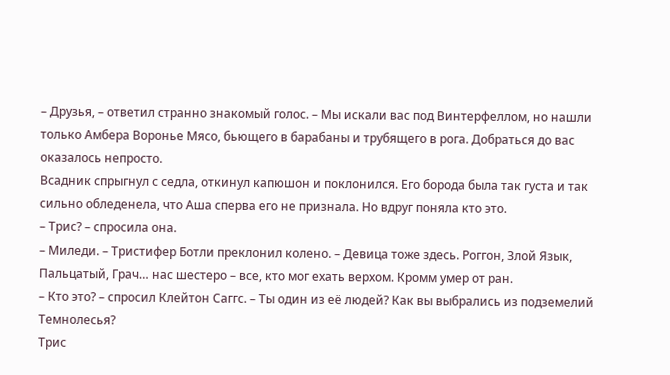– Друзья, – ответил странно знакомый голос. – Мы искали вас под Винтерфеллом, но нашли только Амбера Воронье Мясо, бьющего в барабаны и трубящего в рога. Добраться до вас оказалось непросто.
Всадник спрыгнул с седла, откинул капюшон и поклонился. Его борода была так густа и так сильно обледенела, что Аша сперва его не признала. Но вдруг поняла кто это.
– Трис? – спросила она.
– Миледи. – Тристифер Ботли преклонил колено. – Девица тоже здесь. Роггон, Злой Язык, Пальцатый, Грач… нас шестеро – все, кто мог ехать верхом. Кромм умер от ран.
– Кто это? – спросил Клейтон Саггс. – Ты один из её людей? Как вы выбрались из подземелий Темнолесья?
Трис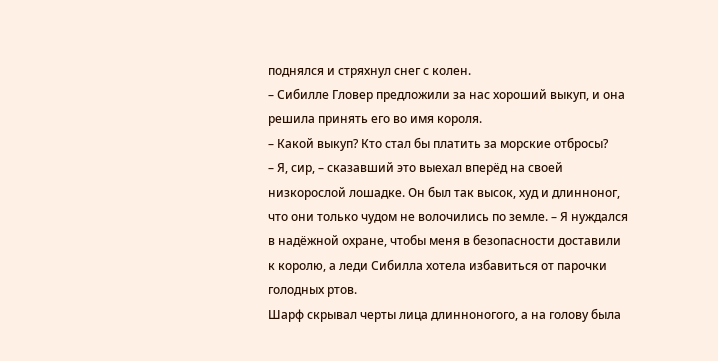поднялся и стряхнул снег с колен.
– Сибилле Гловер предложили за нас хороший выкуп, и она решила принять его во имя короля.
– Какой выкуп? Кто стал бы платить за морские отбросы?
– Я, сир, – сказавший это выехал вперёд на своей низкорослой лошадке. Он был так высок, худ и длинноног, что они только чудом не волочились по земле. – Я нуждался в надёжной охране, чтобы меня в безопасности доставили к королю, а леди Сибилла хотела избавиться от парочки голодных ртов.
Шарф скрывал черты лица длинноногого, а на голову была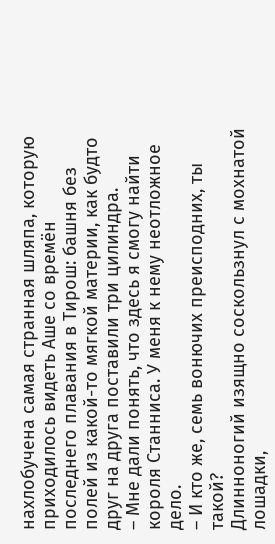нахлобучена самая странная шляпа, которую приходилось видеть Аше со времён последнего плавания в Тирош: башня без полей из какой-то мягкой материи, как будто друг на друга поставили три цилиндра.
– Мне дали понять, что здесь я смогу найти короля Станниса. У меня к нему неотложное дело.
– И кто же, семь вонючих преисподних, ты такой?
Длинноногий изящно соскользнул с мохнатой лошадки,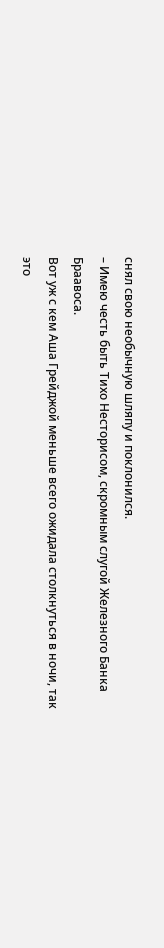снял свою необычную шляпу и поклонился.
– Имею честь быть Тихо Несторисом, скромным слугой Железного Банка Браавоса.
Вот уж с кем Аша Грейджой меньше всего ожидала столкнуться в ночи, так это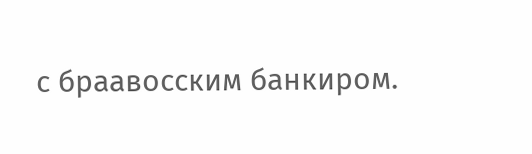с браавосским банкиром.